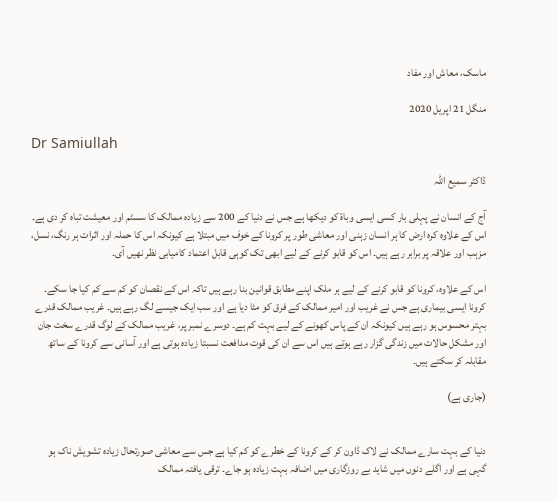ماسک، معاش اور مفاد

منگل 21 اپریل 2020

Dr Samiullah

ڈاکٹر سمیع اللہ

آج کے انسان نے پہلی بار کسی ایسی وباۃ کو دیکھا ہے جس نے دنیا کے 200 سے زیادہ ممالک کا سسٹم اور معیشت تباہ کر دی ہے۔ اس کے علاوہ کرہ ارض کا ہر انسان زہنی اور معاشی طور پر کرونا کے خوف میں مبتلا ہے کیونکہ اس کا حملہ اور اثرات ہر رنگ، نسل، مزہب اور علاقہ پر برابر رہے ہیں۔ اس کو قابو کرنے کے لیے ابھی تک کوہی قابل اعتماد کامیابی نظر نھیں آی۔

اس کے علاوہ، کرونا کو قابو کرنے کے لیے ہر ملک اپنے مطابق قوانین بنا رہے ہیں تاکہ اس کے نقصان کو کم سے کم کیا جا سکے۔ کرونا ایسی بیماری ہے جس نے غریب اور امیر ممالک کے فرق کو مٹا دیا ہے اور سب ایک جیسے لگ رہے ہیں۔ غریب ممالک قدرے بہتر محسوس ہو رہے ہیں کیونکہ ان کے پاس کھونے کے لیے بہت کم ہے۔ دوسرے نمبر پر، غریب ممالک کے لوگ قدرے سخت جان اور مشکل حالات میں زندگی گزار رہے ہوتے ہیں اس سے ان کی قوت مدافعت نسبتا زیادہ ہوتی ہے اور آسانی سے کرونا کے ساتھ مقابلہ کر سکتے ہیں۔

(جاری ہے)


دنیا کے بہت سارے ممالک نے لاک ڈاون کر کے کرونا کے خطرے کو کم کیا ہے جس سے معاشی صورتحال زیادہ تشویش ناک ہو گہی ہے اور اگلے دنوں میں شاید بے روزگاری میں اضافہ بہت زیادہ ہو جاے۔ ترقی یافتہ ممالک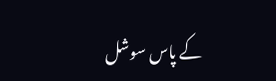کے پاس سوشل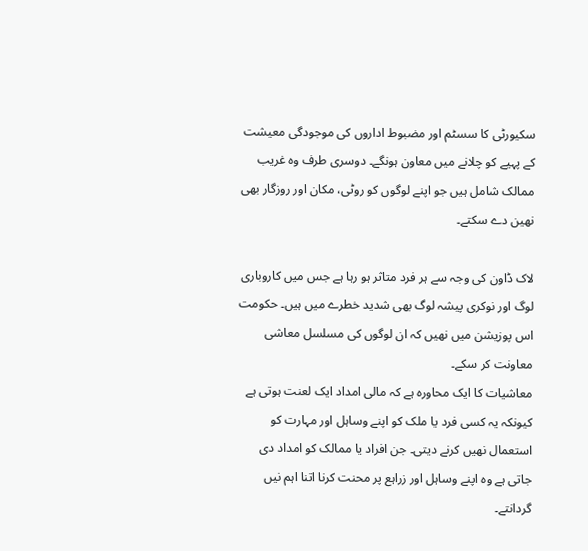سکیورٹی کا سسٹم اور مضبوط اداروں کی موجودگی معیشت کے پہیے کو چلانے میں معاون ہونگے۔ دوسری طرف وہ غریب ممالک شامل ہیں جو اپنے لوگوں کو روٹی، مکان اور روزگار بھی نھین دے سکتے۔

لاک ڈاون کی وجہ سے ہر فرد متاثر ہو رہا ہے جس میں کاروباری لوگ اور نوکری پیشہ لوگ بھی شدید خطرے میں ہیں۔ حکومت اس پوزیشن میں نھیں کہ ان لوگوں کی مسلسل معاشی معاونت کر سکے۔
معاشیات کا ایک محاورہ ہے کہ مالی امداد ایک لعنت ہوتی ہے کیونکہ یہ کسی فرد یا ملک کو اپنے وساہل اور مہارت کو استعمال نھیں کرنے دیتی۔ جن افراد یا ممالک کو امداد دی جاتی ہے وہ اپنے وساہل اور زراہع پر محنت کرنا اتنا اہم نیں گردانتے۔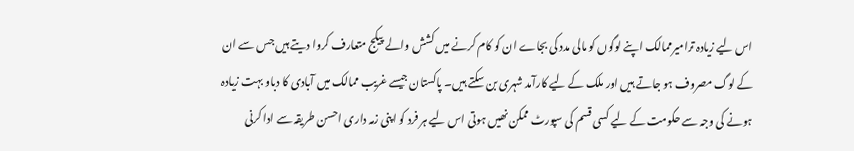اس لیے زیادہ ترامیرممالک اپنے لوگوں کو مالی مدد کی بجاے ان کو کام کرنے میں کشش والے پیکج متعارف کروا دیتے ہیں جس سے ان کے لوگ مصروف ہو جاتے ہیں اور ملک کے لیے کارآمد شہری بن سکتے ہیں۔ پاکستان جیسے غریب ممالک میں آبادی کا دباو بہت زیادہ ہونے کی وجہ سے حکومت کے لیے کسی قسم کی سپورٹ ممکن نھیں ہوتی اس لیے ہر فرد کو اپنی زمہ داری احسن طریقہ سے ادا کرنی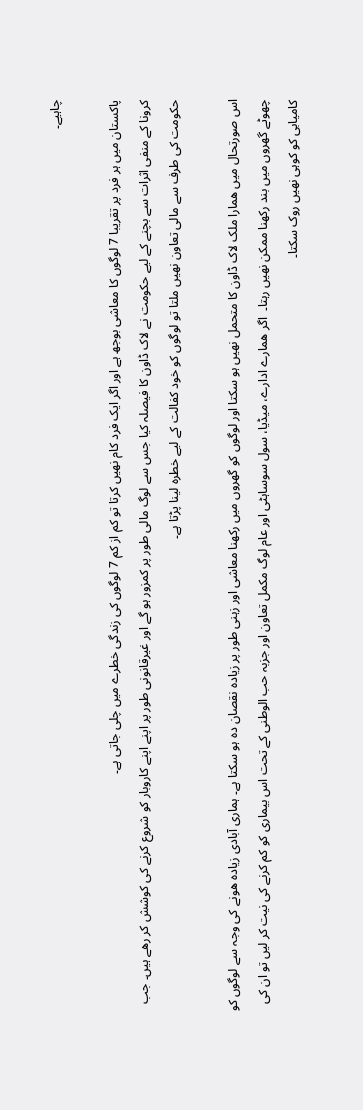چاہیے۔

پاکستان میں ہر فرد پر تقریبا 7 لوگوں کا معاشی بوجھ ہے اور اگر ایک فرد کام نھیں کرتا تو کم از کم 7 لوگوں کی زندگی خطرے میں چلی جاتی ہے۔
کرونا کے منفی اثرات سے بچنے کے لیے حکومت نے لاک ڈاون کا فیصلہ کیا جس سے لوگ مالی طور پر کمزور ہو گے اور غیرقانونی طور پر اپنے اپنے کاروبار کو شروع کرنے کی کوشش کر رھے ہیں۔ جب حکومت کی طرف سے مالی تعاون نھیں ملتا تو لوگوں کو خود کفالت کے لیے خطرہ لینا پڑتا ہے۔

اس صورتحال میں ھمارا ملک لاک ڈاون کا متحمل نھیں ہو سکتا اور لوگوں کو گھروں میں رکھنا معاشی اور زہنی طور پر زیادہ نقصان دہ ہو سکتا ہے۔ ہماری آبادی زیادہ ھونے کی وجہ سے لوگوں کو چھوٹے گھروں میں بند رکھنا ممکن نھیں رہتا۔  اگر ھمارے ادارے، میڈیا، سول سوساہٹی اور عام لوگ مکمل تعاون اور جزبہ حب الوطنی کے تحت اس بیماری کو کم کرنے کی نیت کر لیں تو ان کی کامیابی کو کوہی نھیں روک سکتا۔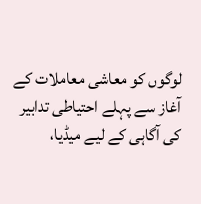لوگوں کو معاشی معاملات کے آغاز سے پہلے احتیاطی تدابیر کی آگاہی کے لیے میڈیا،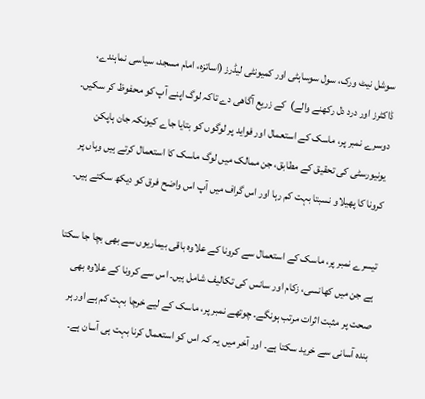سوشل نیٹ ورک، سول سوساہٹی اور کمیونٹی لیڈرز (اساتزہ، امام مسجد، سیاسی نماہندے، ڈاکٹرز اور درد دل رکھنے والے)  کے زریع آگاھی دے تاکہ لوگ اپنے آپ کو محفوظ کر سکیں۔ دوسرے نمبر پر، ماسک کے استعمال اور فواید پر لوگوں کو بتایا جاے کیونکہ جان ہاپکن یونیورسٹی کی تحقیق کے مطابق، جن ممالک میں لوگ ماسک کا استعمال کرتے ہیں وہاں پر کرونا کا پھیلاو نسبتا بہت کم رہا اور اس گراف میں آپ اس واضح فرق کو دیکھ سکتے ہیں۔

تیسرے نمبر پر، ماسک کے استعمال سے کرونا کے علاوہ باقی بیماریوں سے بھی بچا جا سکتا ہے جن میں کھانسی، زکام اور سانس کی تکالیف شامل ہیں۔ اس سے کرونا کے علاوہ بھی صحت پر مثبت اثرات مرتب ہونگے۔ چوتھے نمبر پر، ماسک کے لیے خرچا بہت کم ہے اور ہر بندہ آسانی سے خرید سکتا ہے۔ اور آخر میں یہ کہ اس کو استعمال کرنا بہت ہی آسان ہے۔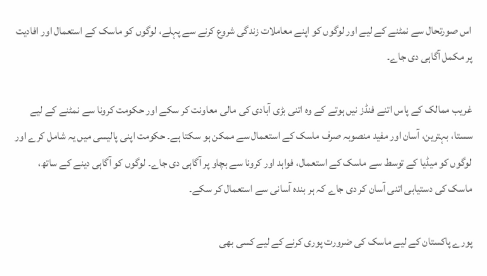اس صورتحال سے نمٹنے کے لیے اور لوگوں کو اپنے معاملات زندگی شروع کرنے سے پہلے، لوگوں کو ماسک کے استعمال اور افادیت پر مکمل آگاہی دی جاے۔

غریب ممالک کے پاس اتنے فنڈز نیں ہوتے کے وہ اتنی بڑی آبادی کی مالی معاونت کر سکے اور حکومت کرونا سے نمٹنے کے لیے سستا، بہترین، آسان اور مفید منصوبہ صرف ماسک کے استعمال سے ممکن ہو سکتا ہے۔ حکومت اپنی پالیسی میں یہ شامل کرے اور لوگوں کو میڈیا کے توسط سے ماسک کے استعمال، فواہد اور کرونا سے بچاو پر آگاہی دی جاے۔ لوگوں کو آگاہی دینے کے ساتھ، ماسک کی دستیابی اتنی آسان کر دی جاے کہ ہر بندہ آسانی سے استعمال کر سکے۔

پورے پاکستان کے لیے ماسک کی ضرورت پوری کرنے کے لیے کسی بھی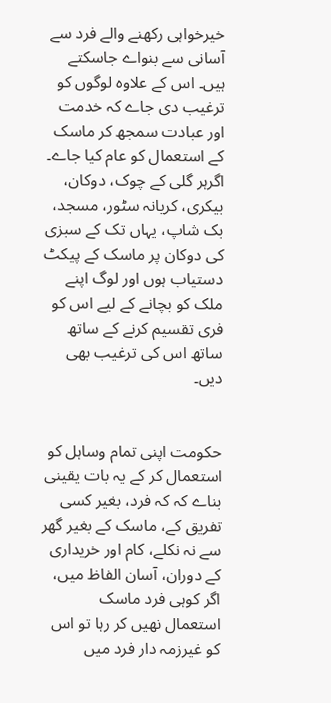خیرخواہی رکھنے والے فرد سے آسانی سے بنواے جاسکتے ہیں۔ اس کے علاوہ لوگوں کو ترغیب دی جاے کہ خدمت اور عبادت سمجھ کر ماسک کے استعمال کو عام کیا جاے۔ اگرہر گلی کے چوک، دوکان، بیکری، کریانہ سٹور، مسجد، بک شاپ، یہاں تک کے سبزی کی دوکان پر ماسک کے پیکٹ دستیاب ہوں اور لوگ اپنے ملک کو بچانے کے لیے اس کو فری تقسیم کرنے کے ساتھ ساتھ اس کی ترغیب بھی دیں۔


حکومت اپنی تمام وساہل کو استعمال کر کے یہ بات یقینی بناے کہ کہ فرد، بغیر کسی تفریق کے، ماسک کے بغیر گھر سے نہ نکلے، کام اور خریداری کے دوران، آسان الفاظ میں، اگر کوہی فرد ماسک استعمال نھیں کر رہا تو اس کو غیرزمہ دار فرد میں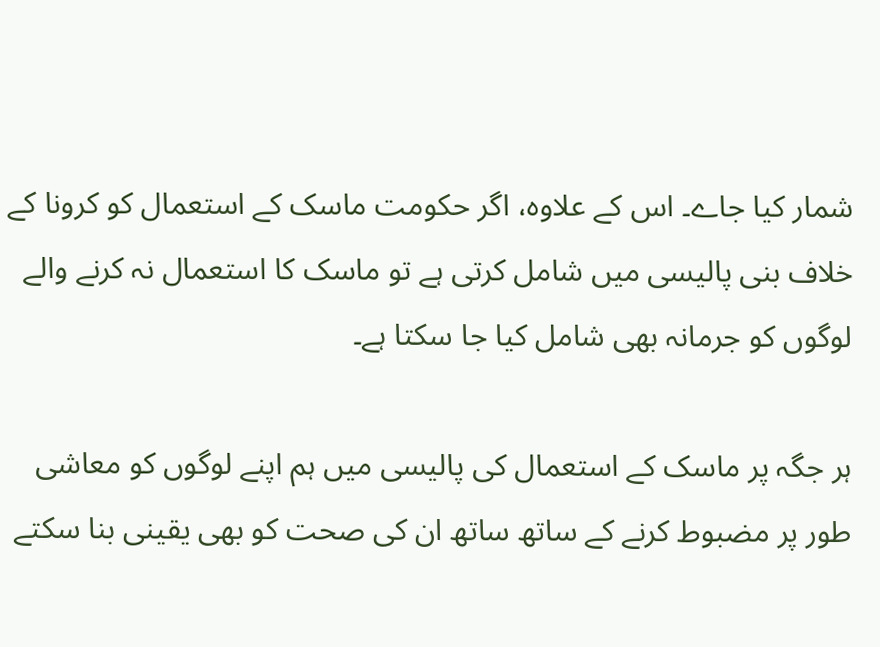شمار کیا جاے۔ اس کے علاوہ، اگر حکومت ماسک کے استعمال کو کرونا کے خلاف بنی پالیسی میں شامل کرتی ہے تو ماسک کا استعمال نہ کرنے والے لوگوں کو جرمانہ بھی شامل کیا جا سکتا ہے۔

ہر جگہ پر ماسک کے استعمال کی پالیسی میں ہم اپنے لوگوں کو معاشی طور پر مضبوط کرنے کے ساتھ ساتھ ان کی صحت کو بھی یقینی بنا سکتے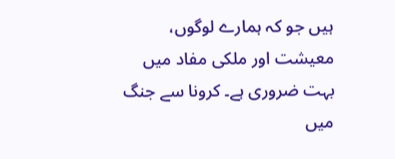ہیں جو کہ ہمارے لوگوں، معیشت اور ملکی مفاد میں بہت ضروری ہے۔ کرونا سے جنگ میں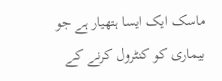ماسک ایک ایسا ہتھیار ہے جو بیماری کو کنٹرول کرنے کے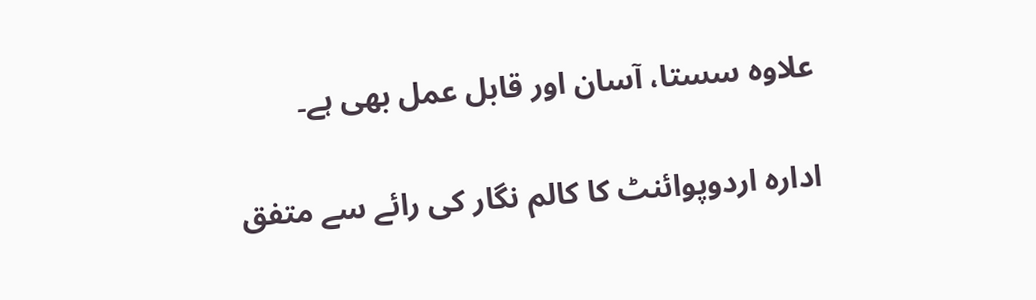علاوہ سستا، آسان اور قابل عمل بھی ہے۔

ادارہ اردوپوائنٹ کا کالم نگار کی رائے سے متفق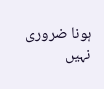ہونا ضروری نہیں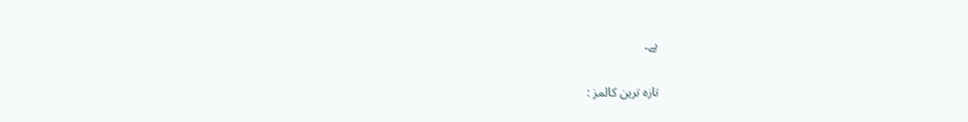ہے۔

تازہ ترین کالمز :